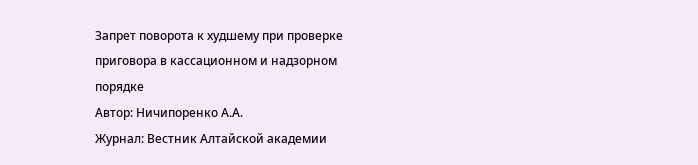Запрет поворота к худшему при проверке приговора в кассационном и надзорном порядке
Автор: Ничипоренко А.А.
Журнал: Вестник Алтайской академии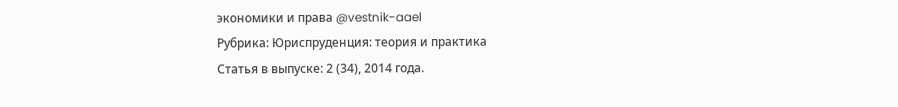экономики и права @vestnik-aael
Рубрика: Юриспруденция: теория и практика
Статья в выпуске: 2 (34), 2014 года.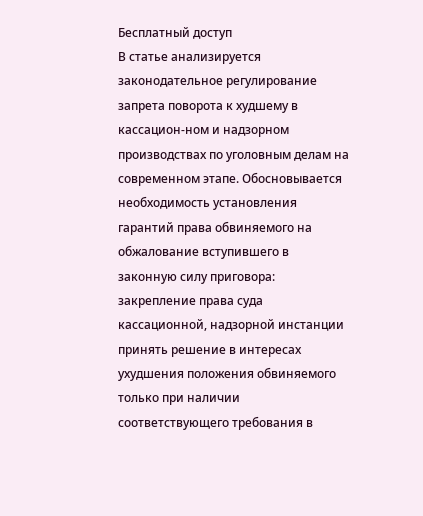Бесплатный доступ
В статье анализируется законодательное регулирование запрета поворота к худшему в кассацион-ном и надзорном производствах по уголовным делам на современном этапе. Обосновывается необходимость установления гарантий права обвиняемого на обжалование вступившего в законную силу приговора: закрепление права суда кассационной, надзорной инстанции принять решение в интересах ухудшения положения обвиняемого только при наличии соответствующего требования в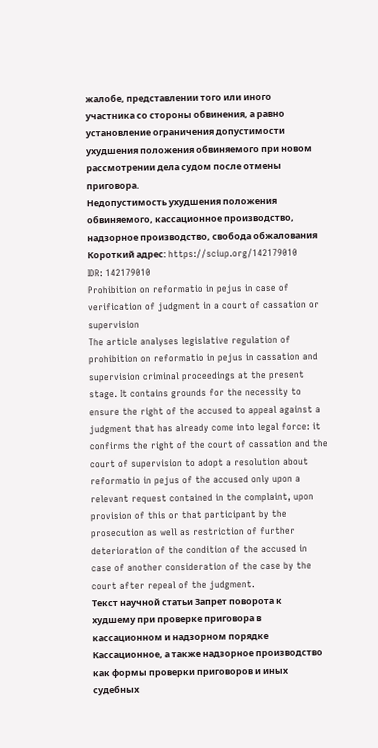жалобе, представлении того или иного участника со стороны обвинения, а равно установление ограничения допустимости ухудшения положения обвиняемого при новом рассмотрении дела судом после отмены приговора.
Недопустимость ухудшения положения обвиняемого, кассационное производство, надзорное производство, свобода обжалования
Короткий адрес: https://sciup.org/142179010
IDR: 142179010
Prohibition on reformatio in pejus in case of verification of judgment in a court of cassation or supervision
The article analyses legislative regulation of prohibition on reformatio in pejus in cassation and supervision criminal proceedings at the present stage. It contains grounds for the necessity to ensure the right of the accused to appeal against a judgment that has already come into legal force: it confirms the right of the court of cassation and the court of supervision to adopt a resolution about reformatio in pejus of the accused only upon a relevant request contained in the complaint, upon provision of this or that participant by the prosecution as well as restriction of further deterioration of the condition of the accused in case of another consideration of the case by the court after repeal of the judgment.
Текст научной статьи Запрет поворота к худшему при проверке приговора в кассационном и надзорном порядке
Кассационное, а также надзорное производство как формы проверки приговоров и иных судебных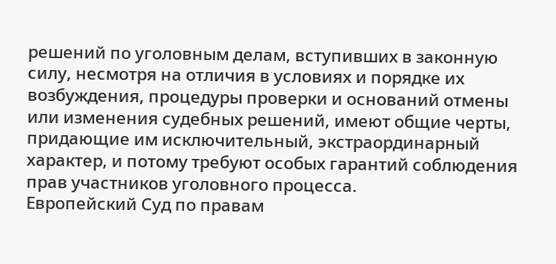решений по уголовным делам, вступивших в законную силу, несмотря на отличия в условиях и порядке их возбуждения, процедуры проверки и оснований отмены или изменения судебных решений, имеют общие черты, придающие им исключительный, экстраординарный характер, и потому требуют особых гарантий соблюдения прав участников уголовного процесса.
Европейский Суд по правам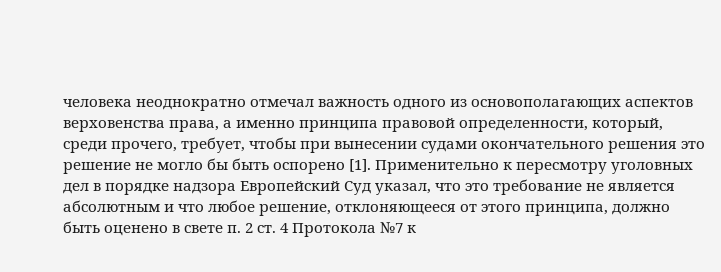человека неоднократно отмечал важность одного из основополагающих аспектов верховенства права, а именно принципа правовой определенности, который, среди прочего, требует, чтобы при вынесении судами окончательного решения это решение не могло бы быть оспорено [1]. Применительно к пересмотру уголовных дел в порядке надзора Европейский Суд указал, что это требование не является абсолютным и что любое решение, отклоняющееся от этого принципа, должно быть оценено в свете п. 2 ст. 4 Протокола №7 к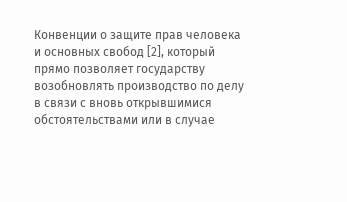Конвенции о защите прав человека и основных свобод [2], который прямо позволяет государству возобновлять производство по делу в связи с вновь открывшимися обстоятельствами или в случае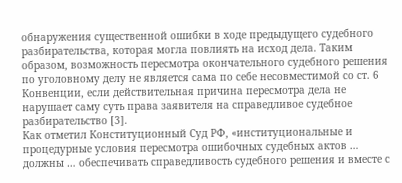обнаружения существенной ошибки в ходе предыдущего судебного разбирательства, которая могла повлиять на исход дела. Таким образом, возможность пересмотра окончательного судебного решения по уголовному делу не является сама по себе несовместимой со ст. 6 Конвенции, если действительная причина пересмотра дела не нарушает саму суть права заявителя на справедливое судебное разбирательство [3].
Как отметил Конституционный Суд РФ, «институциональные и процедурные условия пересмотра ошибочных судебных актов … должны … обеспечивать справедливость судебного решения и вместе с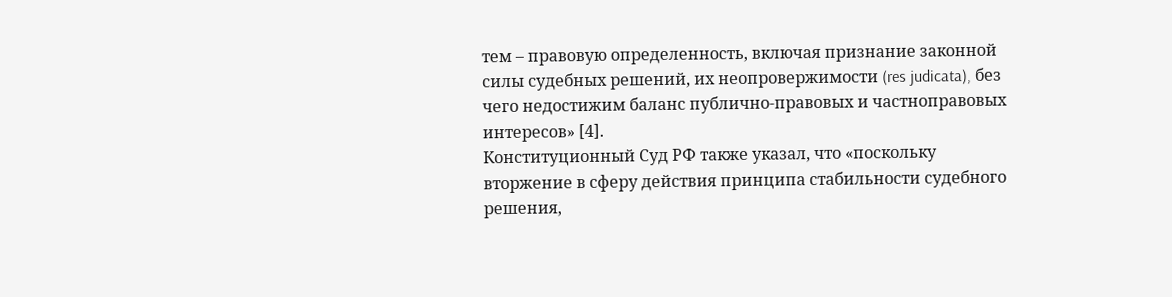тем – правовую определенность, включая признание законной силы судебных решений, их неопровержимости (res judicata), без чего недостижим баланс публично-правовых и частноправовых интересов» [4].
Конституционный Суд РФ также указал, что «поскольку вторжение в сферу действия принципа стабильности судебного решения,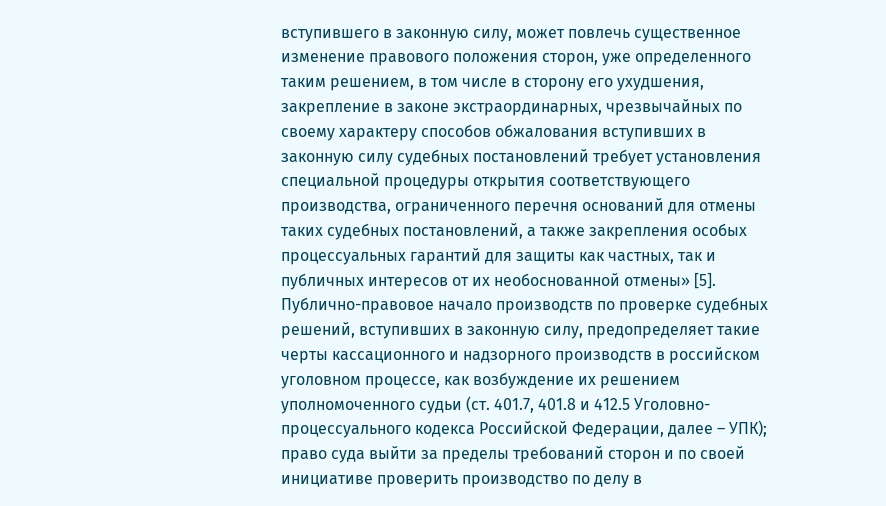вступившего в законную силу, может повлечь существенное изменение правового положения сторон, уже определенного таким решением, в том числе в сторону его ухудшения, закрепление в законе экстраординарных, чрезвычайных по своему характеру способов обжалования вступивших в законную силу судебных постановлений требует установления специальной процедуры открытия соответствующего производства, ограниченного перечня оснований для отмены таких судебных постановлений, а также закрепления особых процессуальных гарантий для защиты как частных, так и публичных интересов от их необоснованной отмены» [5].
Публично-правовое начало производств по проверке судебных решений, вступивших в законную силу, предопределяет такие черты кассационного и надзорного производств в российском уголовном процессе, как возбуждение их решением уполномоченного судьи (ст. 401.7, 401.8 и 412.5 Уголовно-процессуального кодекса Российской Федерации, далее – УПК); право суда выйти за пределы требований сторон и по своей инициативе проверить производство по делу в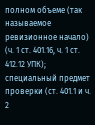полном объеме (так называемое ревизионное начало) (ч. 1 ст. 401.16, ч. 1 ст. 412.12 УПК); специальный предмет проверки (ст. 401.1 и ч. 2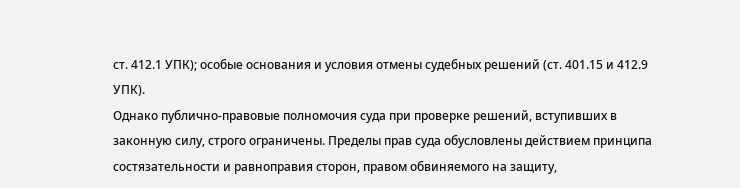ст. 412.1 УПК); особые основания и условия отмены судебных решений (ст. 401.15 и 412.9 УПК).
Однако публично-правовые полномочия суда при проверке решений, вступивших в законную силу, строго ограничены. Пределы прав суда обусловлены действием принципа состязательности и равноправия сторон, правом обвиняемого на защиту,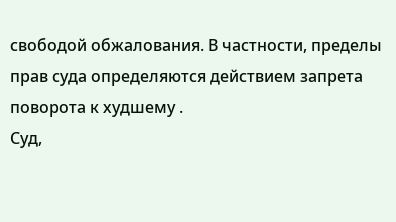свободой обжалования. В частности, пределы прав суда определяются действием запрета поворота к худшему .
Суд,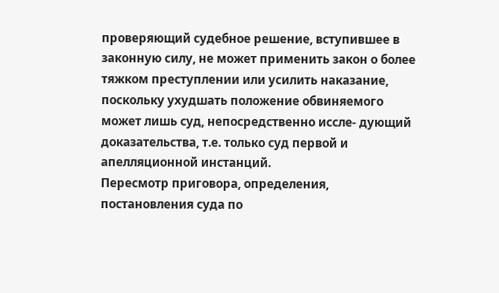проверяющий судебное решение, вступившее в законную силу, не может применить закон о более тяжком преступлении или усилить наказание, поскольку ухудшать положение обвиняемого может лишь суд, непосредственно иссле- дующий доказательства, т.е. только суд первой и апелляционной инстанций.
Пересмотр приговора, определения, постановления суда по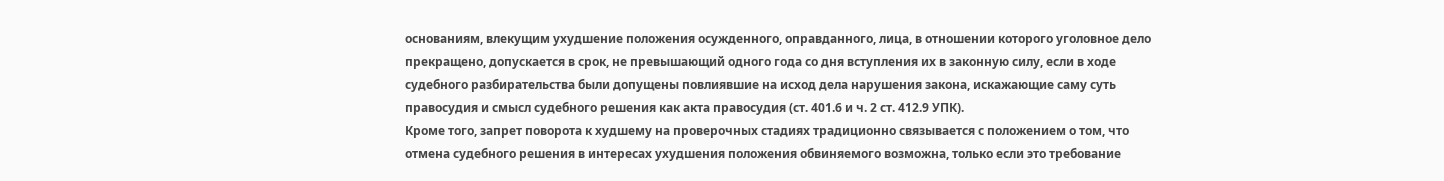основаниям, влекущим ухудшение положения осужденного, оправданного, лица, в отношении которого уголовное дело прекращено, допускается в срок, не превышающий одного года со дня вступления их в законную силу, если в ходе судебного разбирательства были допущены повлиявшие на исход дела нарушения закона, искажающие саму суть правосудия и смысл судебного решения как акта правосудия (ст. 401.6 и ч. 2 ст. 412.9 УПК).
Кроме того, запрет поворота к худшему на проверочных стадиях традиционно связывается с положением о том, что отмена судебного решения в интересах ухудшения положения обвиняемого возможна, только если это требование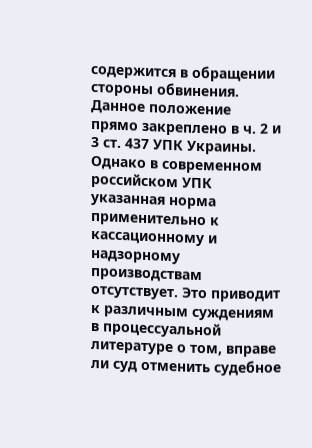содержится в обращении стороны обвинения. Данное положение прямо закреплено в ч. 2 и 3 ст. 437 УПК Украины. Однако в современном российском УПК указанная норма применительно к кассационному и надзорному производствам отсутствует. Это приводит к различным суждениям в процессуальной литературе о том, вправе ли суд отменить судебное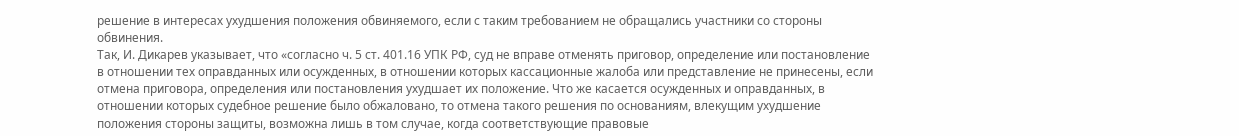решение в интересах ухудшения положения обвиняемого, если с таким требованием не обращались участники со стороны обвинения.
Так, И. Дикарев указывает, что «согласно ч. 5 ст. 401.16 УПК РФ, суд не вправе отменять приговор, определение или постановление в отношении тех оправданных или осужденных, в отношении которых кассационные жалоба или представление не принесены, если отмена приговора, определения или постановления ухудшает их положение. Что же касается осужденных и оправданных, в отношении которых судебное решение было обжаловано, то отмена такого решения по основаниям, влекущим ухудшение положения стороны защиты, возможна лишь в том случае, когда соответствующие правовые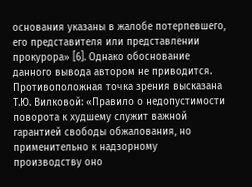основания указаны в жалобе потерпевшего, его представителя или представлении прокурора» [6]. Однако обоснование данного вывода автором не приводится.
Противоположная точка зрения высказана Т.Ю. Вилковой: «Правило о недопустимости поворота к худшему служит важной гарантией свободы обжалования, но применительно к надзорному производству оно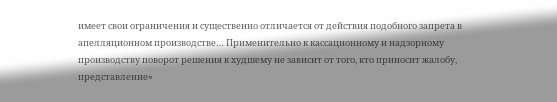имеет свои ограничения и существенно отличается от действия подобного запрета в апелляционном производстве… Применительно к кассационному и надзорному производству поворот решения к худшему не зависит от того, кто приносит жалобу, представление»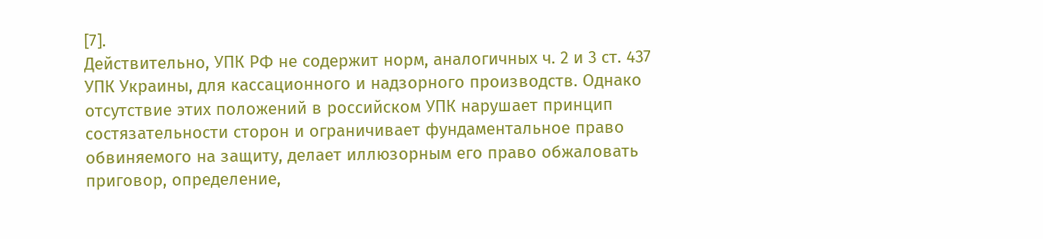[7].
Действительно, УПК РФ не содержит норм, аналогичных ч. 2 и 3 ст. 437 УПК Украины, для кассационного и надзорного производств. Однако отсутствие этих положений в российском УПК нарушает принцип состязательности сторон и ограничивает фундаментальное право обвиняемого на защиту, делает иллюзорным его право обжаловать приговор, определение,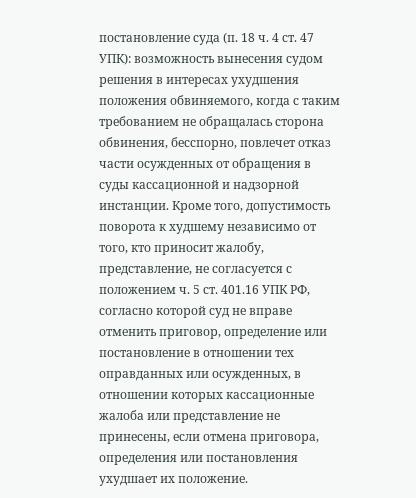постановление суда (п. 18 ч. 4 ст. 47 УПК): возможность вынесения судом решения в интересах ухудшения положения обвиняемого, когда с таким требованием не обращалась сторона обвинения, бесспорно, повлечет отказ части осужденных от обращения в суды кассационной и надзорной инстанции. Кроме того, допустимость поворота к худшему независимо от того, кто приносит жалобу, представление, не согласуется с положением ч. 5 ст. 401.16 УПК РФ, согласно которой суд не вправе отменить приговор, определение или постановление в отношении тех оправданных или осужденных, в отношении которых кассационные жалоба или представление не принесены, если отмена приговора, определения или постановления ухудшает их положение.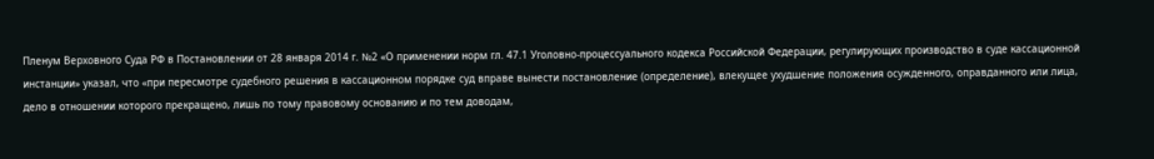Пленум Верховного Суда РФ в Постановлении от 28 января 2014 г. №2 «О применении норм гл. 47.1 Уголовно-процессуального кодекса Российской Федерации, регулирующих производство в суде кассационной инстанции» указал, что «при пересмотре судебного решения в кассационном порядке суд вправе вынести постановление (определение), влекущее ухудшение положения осужденного, оправданного или лица, дело в отношении которого прекращено, лишь по тому правовому основанию и по тем доводам,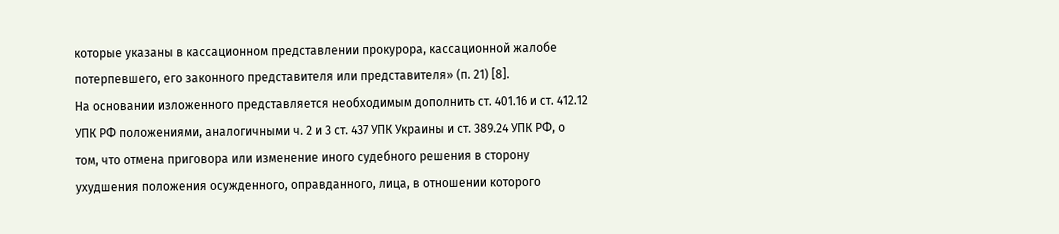которые указаны в кассационном представлении прокурора, кассационной жалобе потерпевшего, его законного представителя или представителя» (п. 21) [8].
На основании изложенного представляется необходимым дополнить ст. 401.16 и ст. 412.12 УПК РФ положениями, аналогичными ч. 2 и 3 ст. 437 УПК Украины и ст. 389.24 УПК РФ, о том, что отмена приговора или изменение иного судебного решения в сторону ухудшения положения осужденного, оправданного, лица, в отношении которого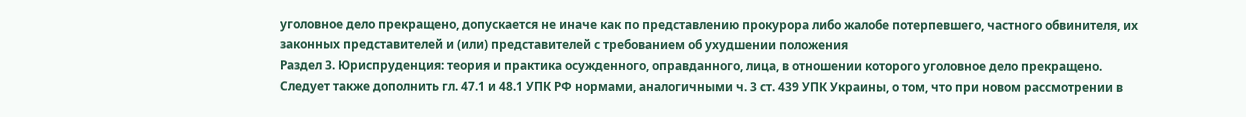уголовное дело прекращено, допускается не иначе как по представлению прокурора либо жалобе потерпевшего, частного обвинителя, их законных представителей и (или) представителей с требованием об ухудшении положения
Раздел 3. Юриспруденция: теория и практика осужденного, оправданного, лица, в отношении которого уголовное дело прекращено.
Следует также дополнить гл. 47.1 и 48.1 УПК РФ нормами, аналогичными ч. 3 ст. 439 УПК Украины, о том, что при новом рассмотрении в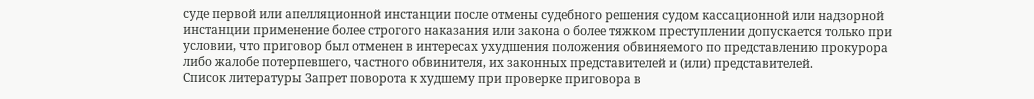суде первой или апелляционной инстанции после отмены судебного решения судом кассационной или надзорной инстанции применение более строгого наказания или закона о более тяжком преступлении допускается только при условии, что приговор был отменен в интересах ухудшения положения обвиняемого по представлению прокурора либо жалобе потерпевшего, частного обвинителя, их законных представителей и (или) представителей.
Список литературы Запрет поворота к худшему при проверке приговора в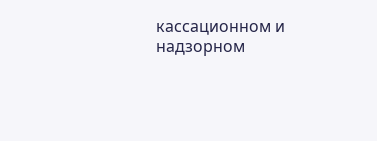кассационном и надзорном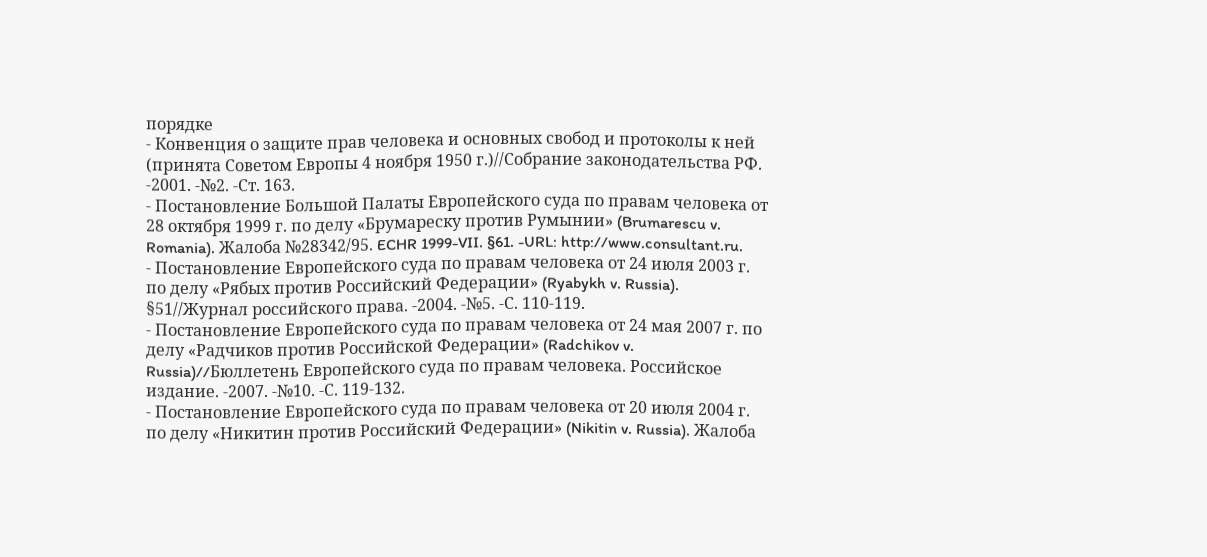порядке
- Конвенция о защите прав человека и основных свобод и протоколы к ней (принята Советом Европы 4 ноября 1950 г.)//Собрание законодательства РФ. -2001. -№2. -Ст. 163.
- Постановление Большой Палаты Европейского суда по правам человека от 28 октября 1999 г. по делу «Брумареску против Румынии» (Brumarescu v. Romania). Жалоба №28342/95. ECHR 1999-VII. §61. -URL: http://www.consultant.ru.
- Постановление Европейского суда по правам человека от 24 июля 2003 г. по делу «Рябых против Российский Федерации» (Ryabykh v. Russia). §51//Журнал российского права. -2004. -№5. -С. 110-119.
- Постановление Европейского суда по правам человека от 24 мая 2007 г. по делу «Радчиков против Российской Федерации» (Radchikov v. Russia)//Бюллетень Европейского суда по правам человека. Российское издание. -2007. -№10. -С. 119-132.
- Постановление Европейского суда по правам человека от 20 июля 2004 г. по делу «Никитин против Российский Федерации» (Nikitin v. Russia). Жалоба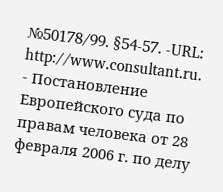№50178/99. §54-57. -URL: http://www.consultant.ru.
- Постановление Европейского суда по правам человека от 28 февраля 2006 г. по делу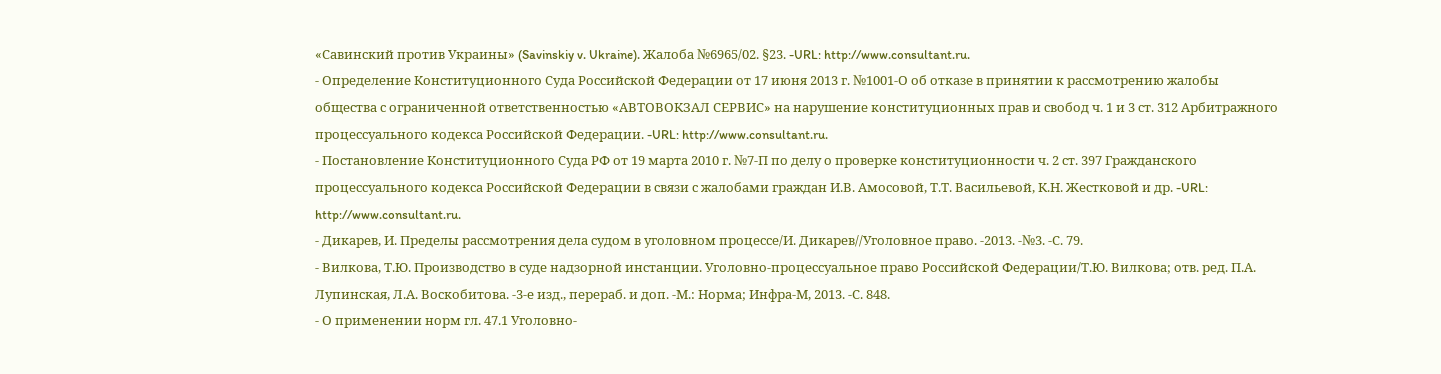«Савинский против Украины» (Savinskiy v. Ukraine). Жалоба №6965/02. §23. -URL: http://www.consultant.ru.
- Определение Конституционного Суда Российской Федерации от 17 июня 2013 г. №1001-О об отказе в принятии к рассмотрению жалобы общества с ограниченной ответственностью «АВТОВОКЗАЛ СЕРВИС» на нарушение конституционных прав и свобод ч. 1 и 3 ст. 312 Арбитражного процессуального кодекса Российской Федерации. -URL: http://www.consultant.ru.
- Постановление Конституционного Суда РФ от 19 марта 2010 г. №7-П по делу о проверке конституционности ч. 2 ст. 397 Гражданского процессуального кодекса Российской Федерации в связи с жалобами граждан И.В. Амосовой, Т.Т. Васильевой, К.Н. Жестковой и др. -URL: http://www.consultant.ru.
- Дикарев, И. Пределы рассмотрения дела судом в уголовном процессе/И. Дикарев//Уголовное право. -2013. -№3. -С. 79.
- Вилкова, Т.Ю. Производство в суде надзорной инстанции. Уголовно-процессуальное право Российской Федерации/Т.Ю. Вилкова; отв. ред. П.А. Лупинская, Л.А. Воскобитова. -3-е изд., перераб. и доп. -М.: Норма; Инфра-М, 2013. -С. 848.
- О применении норм гл. 47.1 Уголовно-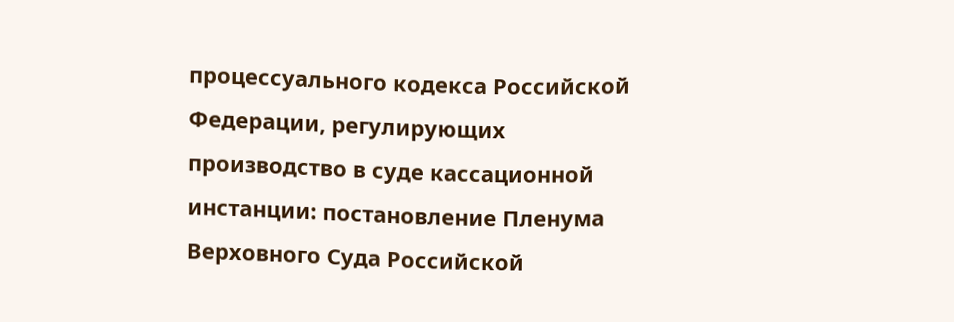процессуального кодекса Российской Федерации, регулирующих производство в суде кассационной инстанции: постановление Пленума Верховного Суда Российской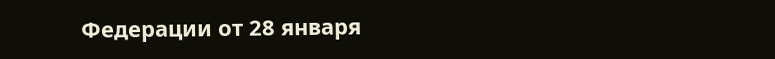Федерации от 28 января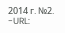2014 г. №2. -URL: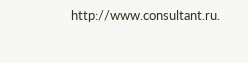http://www.consultant.ru.